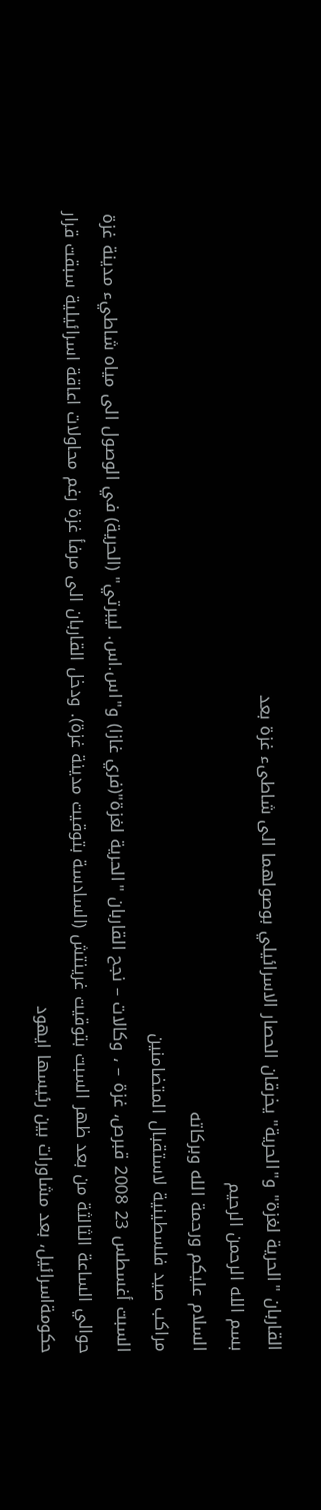القاربان "الحرية لغزة" و"الحرية" يخرقان الحصار الاسرائيلي بوصولهما الى شاطىء غزة بعد
بسم الله الرحمن الرحيم
السلام عليكم ورحمة الله وبركاته
مراكب صيد فلسطينية لاستقبال المتضامنين
السبت أغسطس 23 2008 قبرص، غزة – ، وكالات – نجح القاربان "الحرية لغزة"(فري غازا) و"اس.اس. ليبرتي" (الحرية) في الوصول الى مياه شاطيء مدينة غزة حوالي الساعة الثالثة من بعد ظهر السبت بتوقيت غرينتش (السادسة بتوقيت مدينة غزة). ودخل القاربان الى مرفأ غزة رغم محاولات اعاقة اسرائيلية سبقت قرار حكومةاسرائيل، بعد مشاورات بين رئيسها ايهود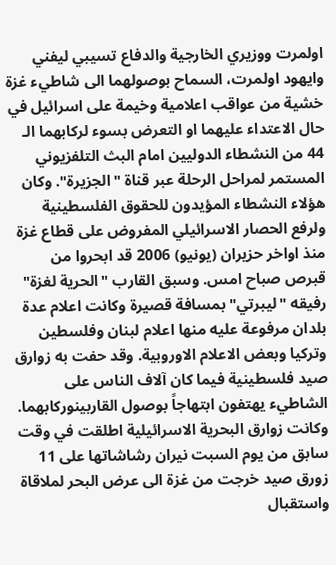اولمرت ووزيري الخارجية والدفاع تسيبي ليفني وايهود اولمرت، السماح بوصولهما الى شاطيء غزة خشية من عواقب اعلامية وخيمة على اسرائيل في حال الاعتداء عليهما او التعرض بسوء لركابهما الـ 44 من النشطاء الدوليين امام البث التلفزيوني المستمر لمراحل الرحلة عبر قناة "الجزيرة". وكان هؤلاء النشطاء المؤيدون للحقوق الفلسطينية ولرفع الحصار الاسرائيلي المفروض على قطاع غزة منذ اواخر حزيران (يونيو) 2006 قد ابحروا من قبرص صباح امس. وسبق القارب "الحرية لغزة" رفيقه "ليبرتي" بمسافة قصيرة وكانت اعلام عدة بلدان مرفوعة عليه منها اعلام لبنان وفلسطين وتركيا وبعض الاعلام الاوروبية. وقد حفت به زوارق صيد فلسطينية فيما كان آلاف الناس على الشاطيء يهتفون ابتهاجاً بوصول القاربينوركابهما. وكانت زوارق البحرية الاسرائيلية اطلقت في وقت سابق من يوم السبت نيران رشاشاتها على 11 زورق صيد خرجت من غزة الى عرض البحر لملاقاة واستقبال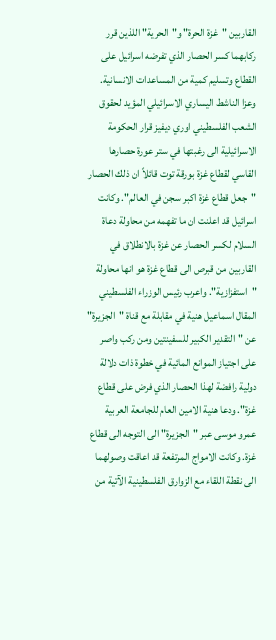القاربين "غزة الحرة" و"الحرية" اللذين قرر ركابهما كسر الحصار الذي تفرضه اسرائيل على القطاع وتسليم كمية من المساعدات الانسانية. وعزا الناشط اليساري الاسرائيلي المؤيد لحقوق الشعب الفلسطيني اوري ديفيز قرار الحكومة الاسرائيلية الى رغبتها في ستر عورة حصارها القاسي لقطاع غزة بورقة توت قائلاً ان ذلك الحصار "جعل قطاع غزة اكبر سجن في العالم". وكانت اسرائيل قد اعلنت ان ما تفهمه من محاولة دعاة السلام لكسر الحصار عن غزة بالانطلاق في القاربين من قبرص الى قطاع غزة هو انها محاولة "استفزازية". واعرب رئيس الوزراء الفلسطيني المقال اسماعيل هنية في مقابلة مع قناة "الجزيرة" عن "التقدير الكبير للسفينتين ومن ركب واصر على اجتياز الموانع المائية في خطوة ذات دلالة دولية رافضة لهذا الحصار الذي فرض على قطاع غزة". ودعا هنية الامين العام للجامعة العربية عمرو موسى عبر "الجزيرة" الى التوجه الى قطاع غزة. وكانت الامواج المرتفعة قد اعاقت وصولهما الى نقطة اللقاء مع الزوارق الفلسطينية الآتية من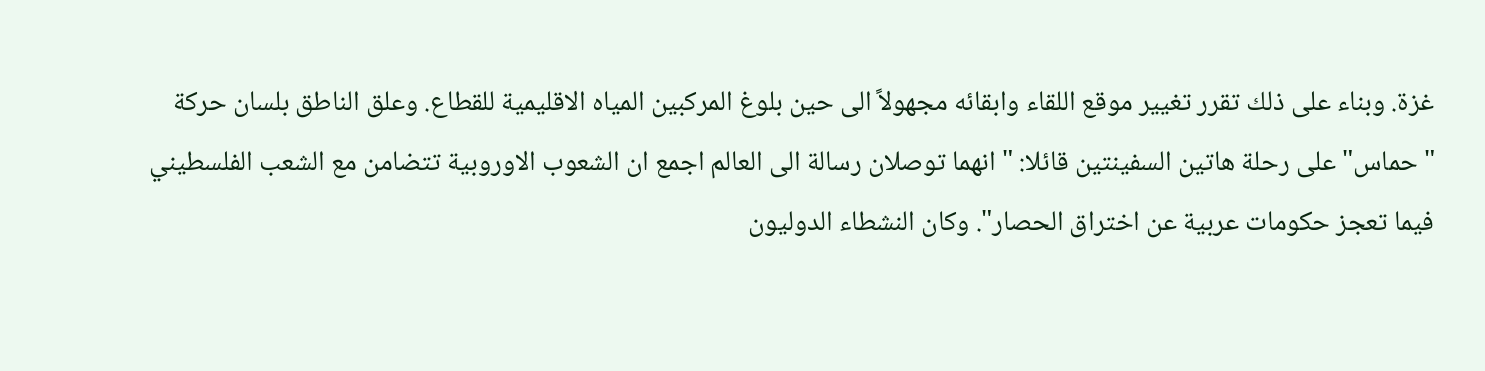غزة. وبناء على ذلك تقرر تغيير موقع اللقاء وابقائه مجهولاً الى حين بلوغ المركبين المياه الاقليمية للقطاع. وعلق الناطق بلسان حركة "حماس" على رحلة هاتين السفينتين قائلا: " انهما توصلان رسالة الى العالم اجمع ان الشعوب الاوروبية تتضامن مع الشعب الفلسطيني فيما تعجز حكومات عربية عن اختراق الحصار". وكان النشطاء الدوليون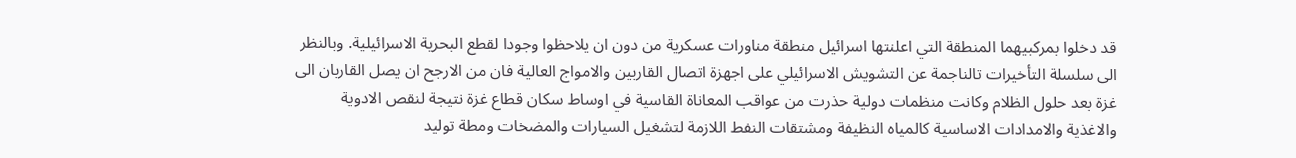قد دخلوا بمركبيهما المنطقة التي اعلنتها اسرائيل منطقة مناورات عسكرية من دون ان يلاحظوا وجودا لقطع البحرية الاسرائيلية. وبالنظر الى سلسلة التأخيرات تالناجمة عن التشويش الاسرائيلي على اجهزة اتصال القاربين والامواج العالية فان من الارجح ان يصل القاربان الى غزة بعد حلول الظلام وكانت منظمات دولية حذرت من عواقب المعاناة القاسية في اوساط سكان قطاع غزة نتيجة لنقص الادوية والاغذية والامدادات الاساسية كالمياه النظيفة ومشتقات النفط اللازمة لتشغيل السيارات والمضخات ومطة توليد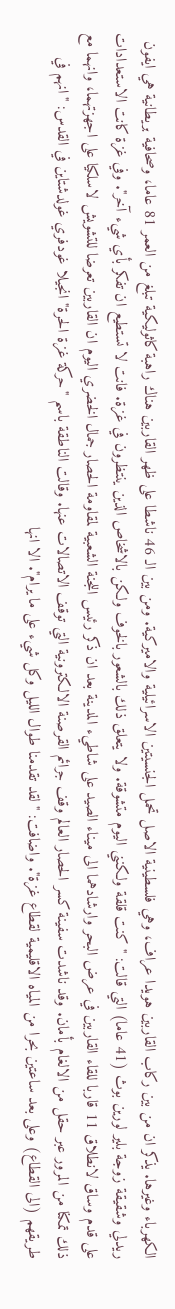الكهرباء وغيرها. يذكر ان من بين ركاب القاربين هويدا عراف، وهي فلسطينية الاصل تحمل الجنسيتين الاسرائيلية والاميركية. ومن بين الـ 46 ناشطا على ظهر القاربين هناك راهبة كاثوليكية تبلغ من العمر 81 عاما، وصحافية بريطانية هي ايفون ريدلي وشقيقة زوجة بلير لورين بوث (41 عاما) التي قالت: "كنت قلقة ولكنني اليوم متشوقة. ولا يتعلق ذلك بالشعور بالخوف ولكن بالاشخاص الذين ينتظرون في غزة. فانت لا تستطيع ان تفكر بأي شيء آخر". وفي غزة كانت الاستعدادات على قدم وساق لانطلاق 11 قاربا للقاء القاربين في عرض البحر وارشادهما الى ميناء الصيد على شاطيء المدينة بعد ان ذكر رئيس اللجنة الشعبية لمقاومة الحصار جمال الخضري اليوم ان القاربين تعرضا للتشويش لاسلكيا على اجهزتهما، وانهما مع ذلك تمكنا من المرور عبر حقل من الالغام بأمان. وقد ناشدت سفينة كسر الحصار العالم وقف جرائم القرصنة الالكترونية التي توقف الاتصالات عنها. وقالت الناطقة باسم "حركة غزة الحرة" انجيلا غودفري غولدشتاين في القدس: "انهم في طريقهم (الى القطاع) وعلى بعد ساعتين بحرا من المياه الاقليمية لقطاع غزة". واضافت: "لقد تقدمنا طوال الليل وكل شيء على ما يرام". الا انها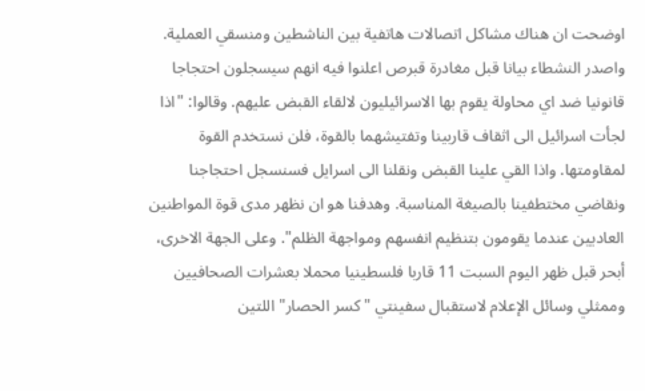اوضحت ان هناك مشاكل اتصالات هاتفية بين الناشطين ومنسقي العملية. واصدر النشطاء بيانا قبل مغادرة قبرص اعلنوا فيه انهم سيسجلون احتجاجا قانونيا ضد اي محاولة يقوم بها الاسرائيليون لالقاء القبض عليهم. وقالوا: "اذا لجأت اسرائيل الى اثقاف قاربينا وتفتيشهما بالقوة، فلن نستخدم القوة لمقاومتها. واذا القي علينا القبض ونقلنا الى اسرايل فسنسجل احتجاجنا ونقاضي مختطفينا بالصيغة المناسبة. وهدفنا هو ان نظهر مدى قوة المواطنين العاديين عندما يقومون بتنظيم انفسهم ومواجهة الظلم". وعلى الجهة الاخرى، أبحر قبل ظهر اليوم السبت 11 قاربا فلسطينيا محملا بعشرات الصحافيين وممثلي وسائل الإعلام لاستقبال سفينتي " كسر الحصار" اللتين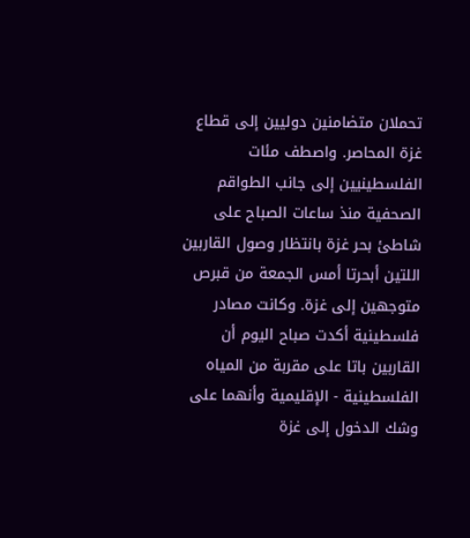تحملان متضامنين دوليين إلى قطاع غزة المحاصر. واصطف مئات الفلسطينيين إلى جانب الطواقم الصحفية منذ ساعات الصباح على شاطئ بحر غزة بانتظار وصول القاربين اللتين أبحرتا أمس الجمعة من قبرص متوجهين إلى غزة. وكانت مصادر فلسطينية أكدت صباح اليوم أن القاربين باتا على مقربة من المياه الفلسطينية - الإقليمية وأنهما على وشك الدخول إلى غزة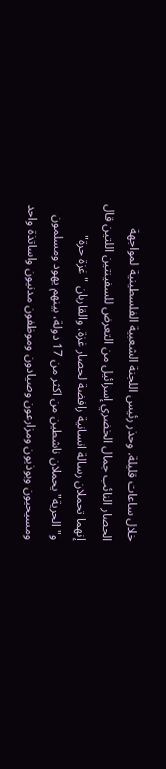خلال ساعات قليلة. وحذر رئيس اللجنة الشعبية الفلسطينية لمواجهة الحصار النائب جمال الخضري إسرائيل من التعرض للسفينتين اللتين قال إنهما تحملان رسالة انسانية رافضة لحصار غزة. والقاربان "غزة حرة" و"الحرية" يحملان ناشطين من اكثر من 17 دولة، بينهم يهود ومسلمون ومسيحيون وبوذيون ومزارعون وصيادون وموظفون مدنيون واساتذة واحد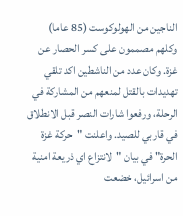الناجين من الهولوكوست (85 عاما) وكلهم مصممون على كسر الحصار عن غزة. وكان عدد من الناشطين اكد تلقي تهديدات بالقتل لمنعهم من المشاركة في الرحلة، ورفعوا شارات النصر قبل الانطلاق في قاربي للصيد. واعلنت "حركة غزة الحرة" في بيان "لانتزاع اي ذريعة امنية من اسرائيل، خضعت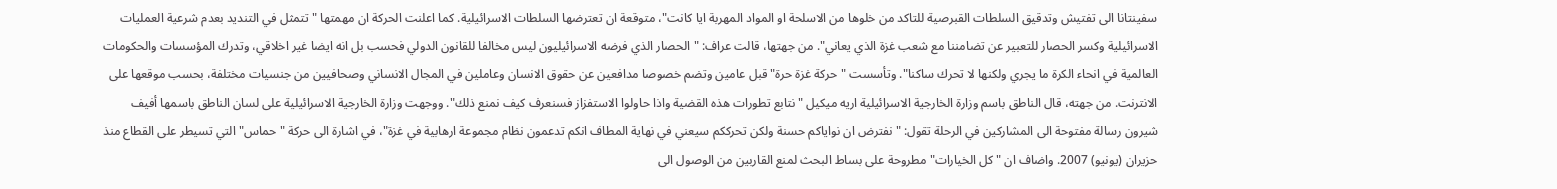سفينتانا الى تفتيش وتدقيق السلطات القبرصية للتاكد من خلوها من الاسلحة او المواد المهربة ايا كانت"، متوقعة ان تعترضها السلطات الاسرائيلية. كما اعلنت الحركة ان مهمتها "تتمثل في التنديد بعدم شرعية العمليات الاسرائيلية وكسر الحصار للتعبير عن تضامننا مع شعب غزة الذي يعاني". من جهتها، قالت عراف: "الحصار الذي فرضه الاسرائيليون ليس مخالفا للقانون الدولي فحسب بل انه ايضا غير اخلاقي، وتدرك المؤسسات والحكومات العالمية في انحاء الكرة ما يجري ولكنها لا تحرك ساكنا". وتأسست "حركة غزة حرة" قبل عامين وتضم خصوصا مدافعين عن حقوق الانسان وعاملين في المجال الانساني وصحافيين من جنسيات مختلفة، بحسب موقعها على الانترنت. من جهته، قال الناطق باسم وزارة الخارجية الاسرائيلية اريه ميكيل "نتابع تطورات هذه القضية واذا حاولوا الاستفزاز فسنعرف كيف نمنع ذلك". ووجهت وزارة الخارجية الاسرائيلية على لسان الناطق باسمها أفيف شيرون رسالة مفتوحة الى المشاركين في الرحلة تقول: "نفترض ان نواياكم حسنة ولكن تحرككم سيعني في نهاية المطاف انكم تدعمون نظام مجموعة ارهابية في غزة"، في اشارة الى حركة "حماس" التي تسيطر على القطاع منذ حزيران (يونيو) 2007. واضاف ان "كل الخيارات" مطروحة على بساط البحث لمنع القاربين من الوصول الى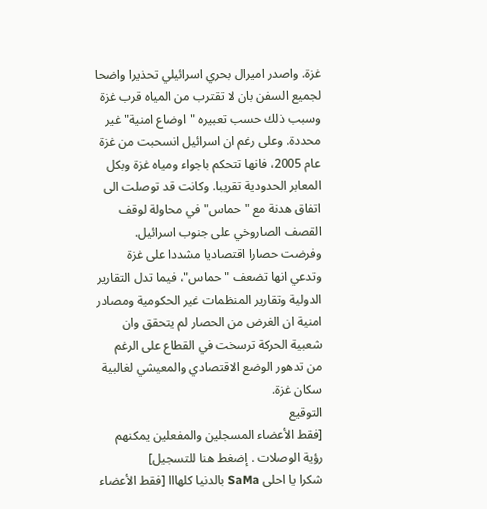غزة. واصدر اميرال بحري اسرائيلي تحذيرا واضحا لجميع السفن بان لا تقترب من المياه قرب غزة وسبب ذلك حسب تعبيره "اوضاع امنية" غير محددة. وعلى رغم ان اسرائيل انسحبت من غزة عام 2005، فانها تتحكم باجواء ومياه غزة وبكل المعابر الحدودية تقريبا. وكانت قد توصلت الى اتفاق هدنة مع "حماس" في محاولة لوقف القصف الصاروخي على جنوب اسرائيل. وفرضت حصارا اقتصاديا مشددا على غزة وتدعي انها تضعف "حماس"، فيما تدل التقارير الدولية وتقارير المنظمات غير الحكومية ومصادر امنية ان الغرض من الحصار لم يتحقق وان شعبية الحركة ترسخت في القطاع على الرغم من تدهور الوضع الاقتصادي والمعيشي لغالبية سكان غزة.
التوقيع
[فقط الأعضاء المسجلين والمفعلين يمكنهم رؤية الوصلات . إضغط هنا للتسجيل]
شكرا يا احلى SaMa بالدنيا كلهااا [فقط الأعضاء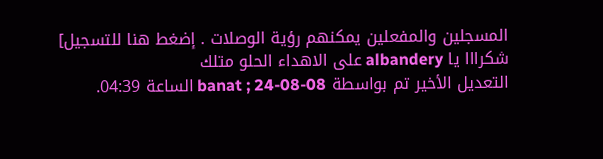المسجلين والمفعلين يمكنهم رؤية الوصلات . إضغط هنا للتسجيل]
شكرااا يا albandery على الاهداء الحلو متلك
التعديل الأخير تم بواسطة banat ; 24-08-08 الساعة 04:39.